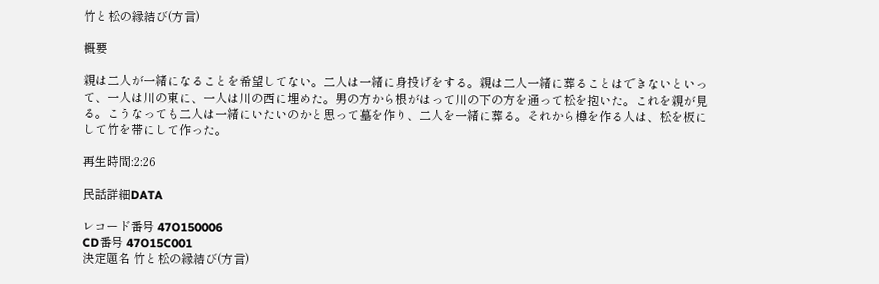竹と松の縁結び(方言)

概要

親は二人が一緒になることを希望してない。二人は一緒に身投げをする。親は二人一緒に葬ることはできないといって、一人は川の東に、一人は川の西に埋めた。男の方から根がはって川の下の方を通って松を抱いた。これを親が見る。こうなっても二人は一緒にいたいのかと思って墓を作り、二人を一緒に葬る。それから樽を作る人は、松を板にして竹を帯にして作った。

再生時間:2:26

民話詳細DATA

レコード番号 47O150006
CD番号 47O15C001
決定題名 竹と松の縁結び(方言)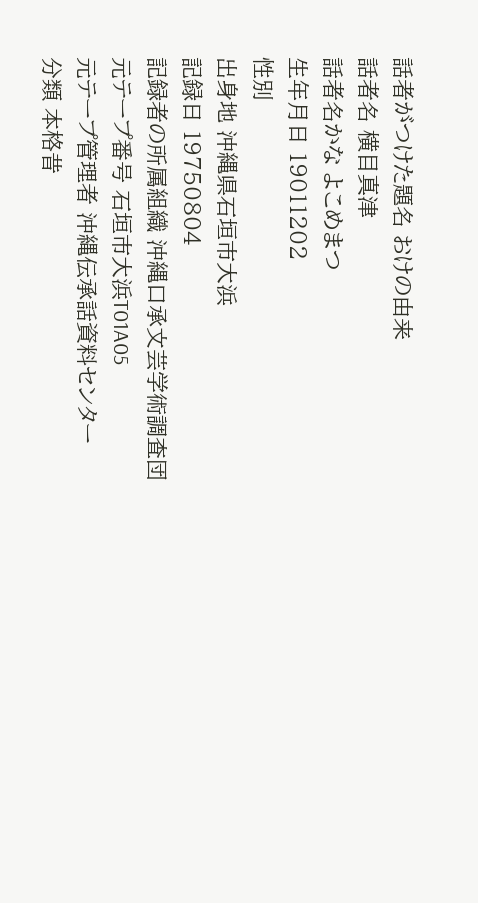話者がつけた題名 おけの由来
話者名 横目真津
話者名かな よこめまつ
生年月日 19011202
性別
出身地 沖縄県石垣市大浜
記録日 19750804
記録者の所属組織 沖縄口承文芸学術調査団
元テープ番号 石垣市大浜T01A05
元テープ管理者 沖縄伝承話資料センター
分類 本格昔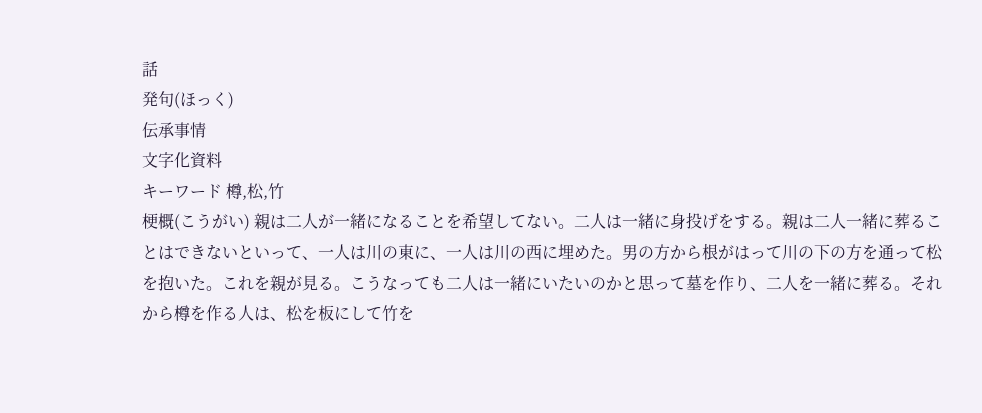話
発句(ほっく)
伝承事情
文字化資料
キーワード 樽,松,竹
梗概(こうがい) 親は二人が一緒になることを希望してない。二人は一緒に身投げをする。親は二人一緒に葬ることはできないといって、一人は川の東に、一人は川の西に埋めた。男の方から根がはって川の下の方を通って松を抱いた。これを親が見る。こうなっても二人は一緒にいたいのかと思って墓を作り、二人を一緒に葬る。それから樽を作る人は、松を板にして竹を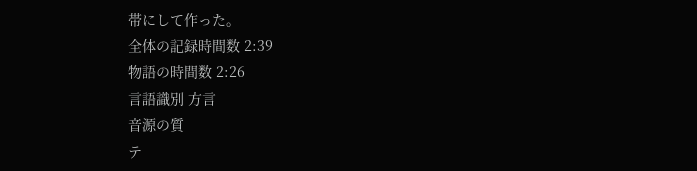帯にして作った。
全体の記録時間数 2:39
物語の時間数 2:26
言語識別 方言
音源の質
テ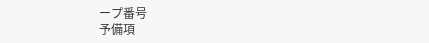ープ番号
予備項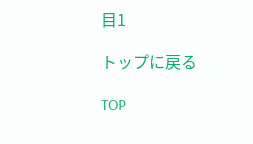目1

トップに戻る

TOP